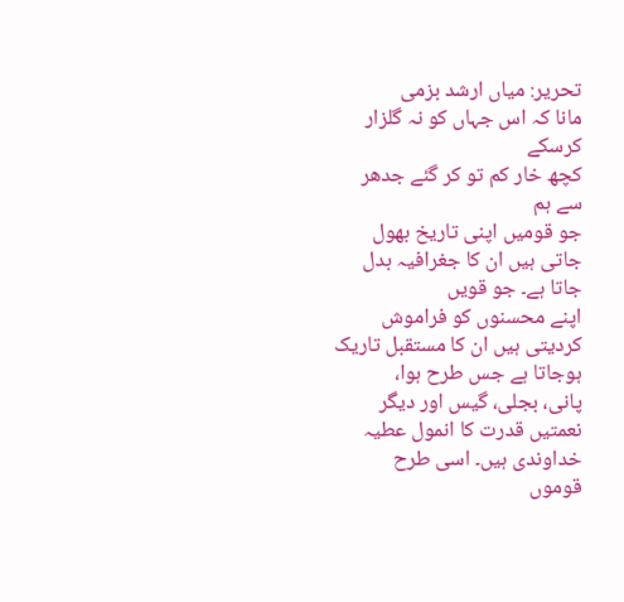تحریر: میاں ارشد بزمی
مانا کہ اس جہاں کو نہ گلزار کرسکے
کچھ خار کم تو کر گئے جدھر سے ہم
جو قومیں اپنی تاریخ بھول جاتی ہیں ان کا جغرافیہ بدل جاتا ہے۔ جو قویں
اپنے محسنوں کو فراموش کردیتی ہیں ان کا مستقبل تاریک ہوجاتا ہے جس طرح ہوا،
پانی، بجلی، گیس اور دیگر نعمتیں قدرت کا انمول عطیہ خداوندی ہیں۔ اسی طرح
قوموں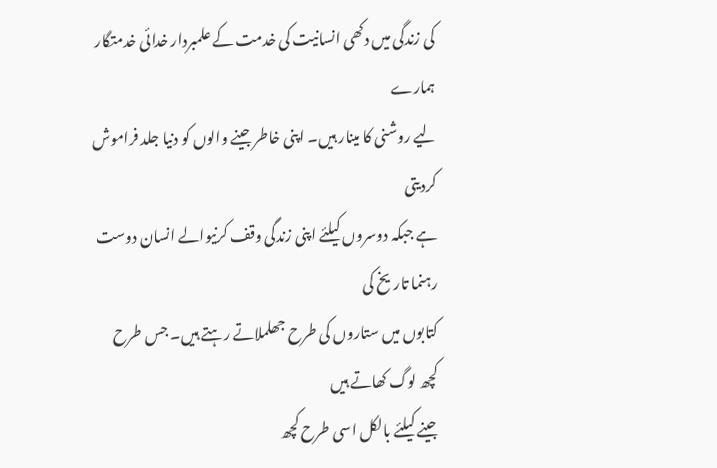کی زندگی میں دکھی انسانیت کی خدمت کے علمبردار خدائی خدمتگار ہمارے
لیے روشنی کا مینار ہیں۔ اپنی خاطر جینے والوں کو دنیا جلد فراموش کردیتی
ہے جبکہ دوسروں کیلئے اپنی زندگی وقف کرنیوالے انسان دوست رہنما تاریخ کی
کتابوں میں ستاروں کی طرح جھلملاتے رہتے ہیں۔ جس طرح کچھ لوگ کھاتے ہیں
جینے کیلئے بالکل اسی طرح کچھ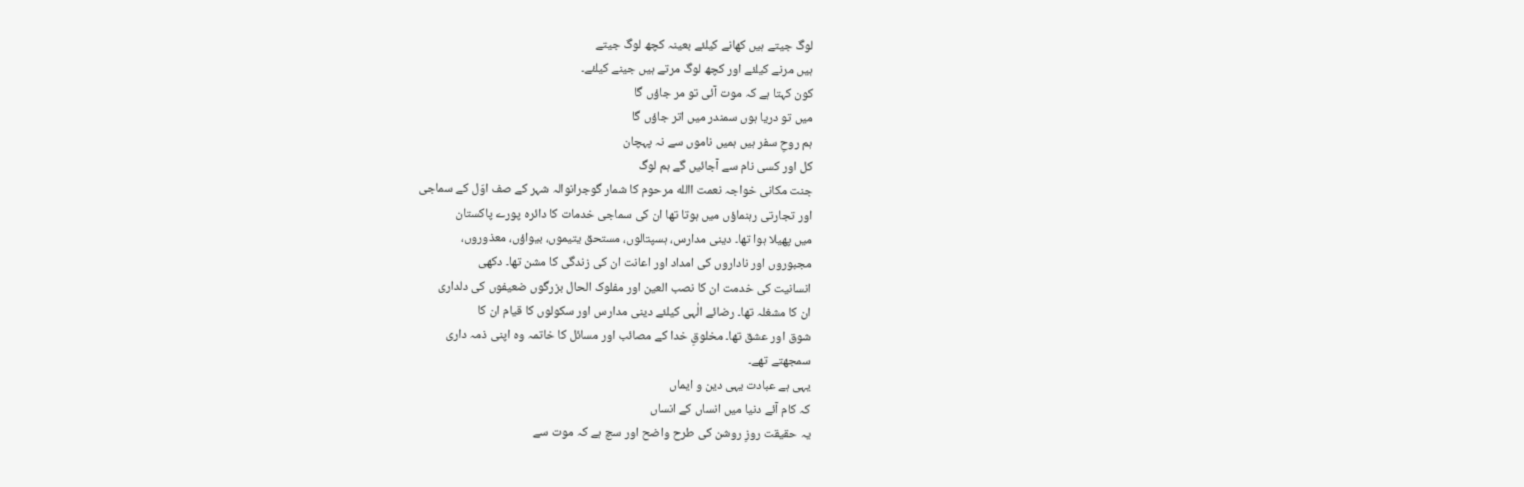لوگ جیتے ہیں کھانے کیلئے بعینہ کچھ لوگ جیتے
ہیں مرنے کیلئے اور کچھ لوگ مرتے ہیں جینے کیلئے۔
کون کہتا ہے کہ موت آئی تو مر جاؤں گا
میں تو دریا ہوں سمندر میں اتر جاؤں گا
ہم روحِ سفر ہیں ہمیں ناموں سے نہ پہچان
کل اور کسی نام سے آجائیں گے ہم لوگ
جنت مکانی خواجہ نعمت االله مرحوم کا شمار گوجرانوالہ شہر کے صف اوّل کے سماجی
اور تجارتی رہنماؤں میں ہوتا تھا ان کی سماجی خدمات کا دائرہ پورے پاکستان
میں پھیلا ہوا تھا۔ دینی مدارس، ہسپتالوں، مستحق یتیموں، بیواؤں، معذوروں،
مجبوروں اور ناداروں کی امداد اور اعانت ان کی زندگی کا مشن تھا۔ دکھی
انسانیت کی خدمت ان کا نصب العین اور مفلوک الحال بزرگوں ضعیفوں کی دلداری
ان کا مشغلہ تھا۔ رضائے الٰہی کیلئے دینی مدارس اور سکولوں کا قیام ان کا
شوق اور عشق تھا۔ مخلوقِ خدا کے مصائب اور مسائل کا خاتمہ وہ اپنی ذمہ داری
سمجھتے تھے۔
یہی ہے عبادت یہی دین و ایماں
کہ کام آئے دنیا میں انساں کے انساں
یہ حقیقت روزِ روشن کی طرح واضح اور سچ ہے کہ موت سے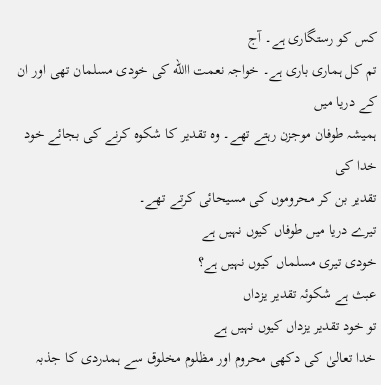کس کو رستگاری ہے۔ آج
تم کل ہماری باری ہے۔ خواجہ نعمت االله کی خودی مسلمان تھی اور ان کے دریا میں
ہمیشہ طوفان موجزن رہتے تھے۔ وہ تقدیر کا شکوہ کرنے کی بجائے خود خدا کی
تقدیر بن کر محروموں کی مسیحائی کرتے تھے۔
تیرے دریا میں طوفاں کیوں نہیں ہے
خودی تیری مسلماں کیوں نہیں ہے؟
عبث ہے شکوئہ تقدیر یزداں
تو خود تقدیر یزداں کیوں نہیں ہے
خدا تعالیٰ کی دکھی محروم اور مظلوم مخلوق سے ہمدردی کا جذبہ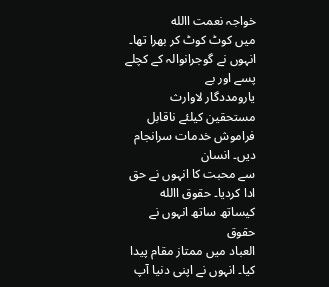خواجہ نعمت االله
میں کوٹ کوٹ کر بھرا تھا۔ انہوں نے گوجرانوالہ کے کچلے پسے اور بے
یارومددگار لاوارث مستحقین کیلئے ناقابل فراموش خدمات سرانجام دیں۔ انسان
سے محبت کا انہوں نے حق ادا کردیا۔ حقوق االله کیساتھ ساتھ انہوں نے حقوق
العباد میں ممتاز مقام پیدا کیا۔ انہوں نے اپنی دنیا آپ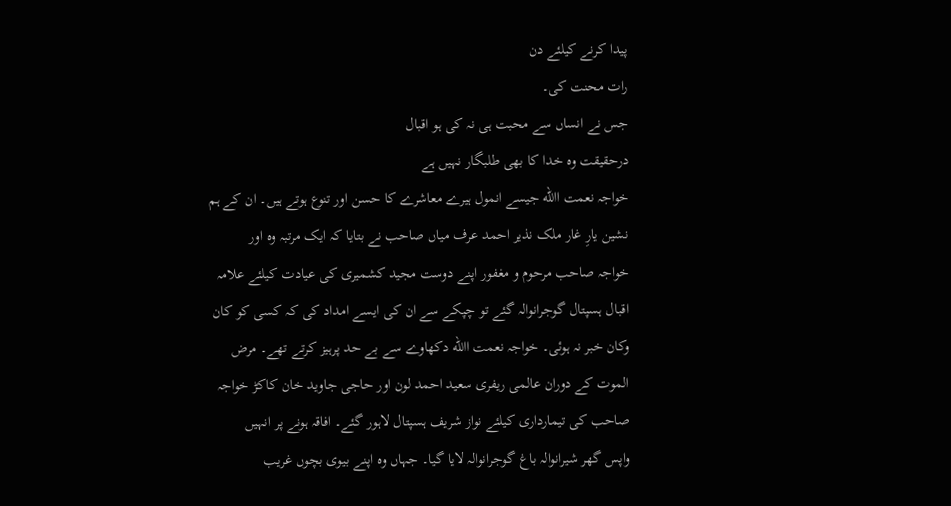پیدا کرنے کیلئے دن
رات محنت کی۔
جس نے انساں سے محبت ہی نہ کی ہو اقبال
درحقیقت وہ خدا کا بھی طلبگار نہیں ہے
خواجہ نعمت االله جیسے انمول ہیرے معاشرے کا حسن اور تنوع ہوتے ہیں۔ ان کے ہم
نشین یارِ غار ملک نذیر احمد عرف میاں صاحب نے بتایا کہ ایک مرتبہ وہ اور
خواجہ صاحب مرحوم و مغفور اپنے دوست مجید کشمیری کی عیادت کیلئے علامہ
اقبال ہسپتال گوجرانوالہ گئے تو چپکے سے ان کی ایسے امداد کی کہ کسی کو کان
وکان خبر نہ ہوئی۔ خواجہ نعمت االله دکھاوے سے بے حد پرہیز کرتے تھے۔ مرض
الموت کے دوران عالمی ریفری سعید احمد لون اور حاجی جاوید خان کاکڑ خواجہ
صاحب کی تیمارداری کیلئے نواز شریف ہسپتال لاہور گئے۔ افاقہ ہونے پر انہیں
واپس گھر شیرانوالہ باغ گوجرانوالہ لایا گیا۔ جہاں وہ اپنے بیوی بچوں غریب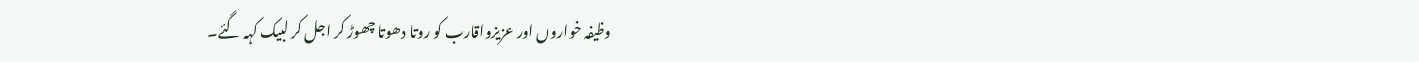وظیفہ خواروں اور عزیزواقارب کو روتا دھوتا چھوڑ کر اجل کر لبیک کہہ گئے۔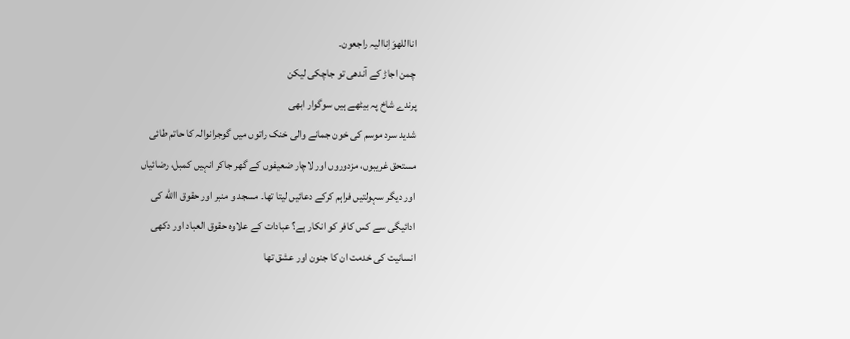انااللهوَاِناالیہ راجعون۔
چمن اجاڑ کے آندھی تو جاچکی لیکن
پرندے شاخ پہ بیٹھے ہیں سوگوار ابھی
شدید سرد موسم کی خون جمانے والی خنک راتوں میں گوجرانوالہ کا حاتم طائی
مستحق غریبوں، مزدوروں اور لاچار ضعیفوں کے گھر جاکر انہیں کمبل، رضائیاں
اور دیگر سہولتیں فراہم کرکے دعائیں لیتا تھا۔ مسجد و منبر اور حقوق االله کی
ادائیگی سے کس کافر کو انکار ہے؟ عبادات کے علاوہ حقوق العباد اور دکھی
انسانیت کی خدمت ان کا جنون اور عشق تھا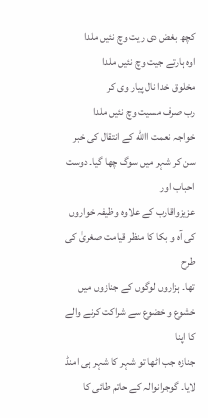کچھ بغض دی ریت وچ نئیں ملدا
اوہ ہارتے جیت وچ نئیں ملدا
مخلوق خدا نال پیار وی کر
رب صرف مسیت وچ نئیں ملدا
خواجہ نعمت االله کے انتقال کی خبر سن کر شہر میں سوگ چھا گیا۔ دوست احباب اور
عزیزواقارب کے علاوہ وظیفہ خواروں کی آہ و بکا کا منظر قیامت صغریٰ کی طرح
تھا۔ ہزاروں لوگوں کے جنازوں میں خشوع و خضوع سے شراکت کرنے والے کا اپنا
جنازہ جب اٹھا تو شہر کا شہر ہی امنڈ لایا۔ گوجرانوالہ کے حاتم طائی کا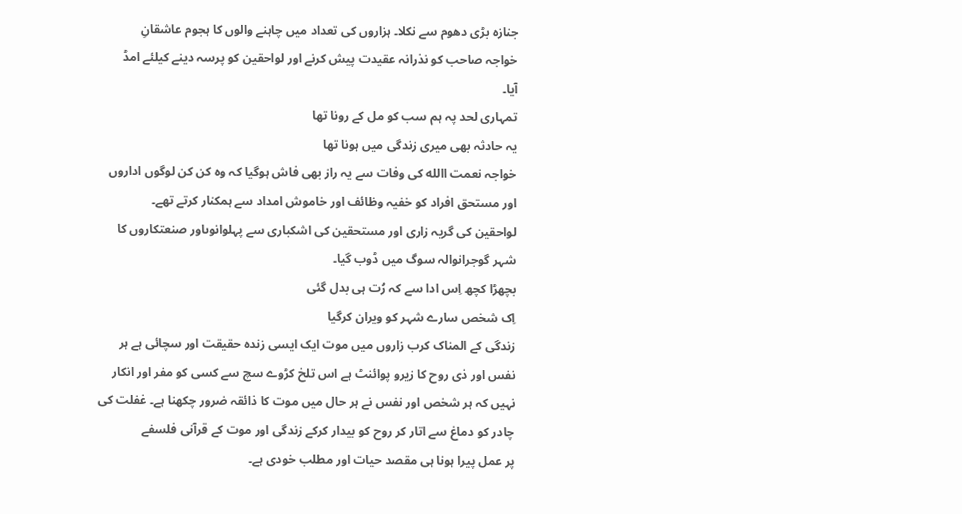جنازہ بڑی دھوم سے نکلا۔ ہزاروں کی تعداد میں چاہنے والوں کا ہجوم عاشقانِ
خواجہ صاحب کو نذرانہ عقیدت پیش کرنے اور لواحقین کو پرسہ دینے کیلئے امڈ
آیا۔
تمہاری لحد پہ ہم سب کو مل کے رونا تھا
یہ حادثہ بھی میری زندگی میں ہونا تھا
خواجہ نعمت االله کی وفات سے یہ راز بھی فاش ہوگیا کہ وہ کن کن لوگوں اداروں
اور مستحق افراد کو خفیہ وظائف اور خاموش امداد سے ہمکنار کرتے تھے۔
لواحقین کی گریہ زاری اور مستحقین کی اشکباری سے پہلوانوںاور صنعتکاروں کا
شہر گوجرانوالہ سوگ میں ڈوب گیا۔
بچھڑا کچھ اِس ادا سے کہ رُت ہی بدل گئی
اِک شخص سارے شہر کو ویران کرگیا
زندگی کے المناک کرب زاروں میں موت ایک ایسی زندہ حقیقت اور سچائی ہے ہر
نفس اور ذی روح کا زیرو پوائنٹ ہے اس تلخ کڑوے سچ سے کسی کو مفر اور انکار
نہیں کہ ہر شخص اور نفس نے ہر حال میں موت کا ذائقہ ضرور چکھنا ہے۔ غفلت کی
چادر کو دماغ سے اتار کر روح کو بیدار کرکے زندگی اور موت کے قرآنی فلسفے
پر عمل پیرا ہونا ہی مقصد حیات اور مطلب خودی ہے۔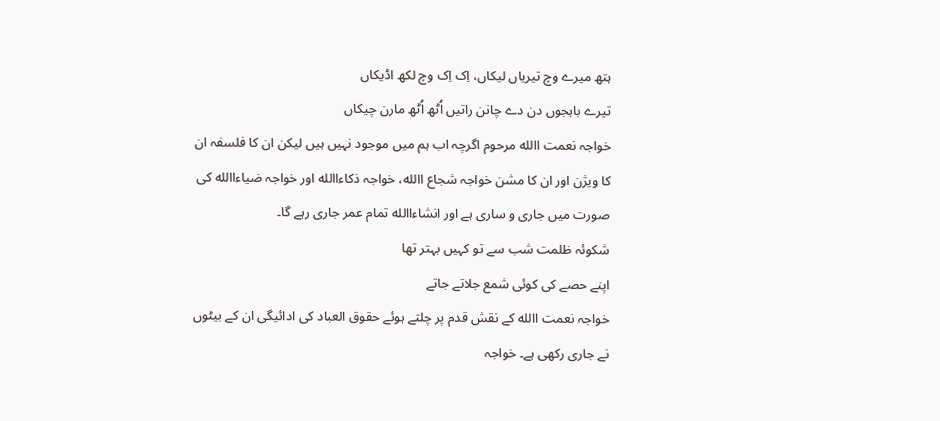ہتھ میرے وچ تیریاں لیکاں، اِک اِک وچ لکھ اڈیکاں
تیرے باہجوں دن دے چانن راتیں اُٹھ اُٹھ مارن چیکاں
خواجہ نعمت االله مرحوم اگرچہ اب ہم میں موجود نہیں ہیں لیکن ان کا فلسفہ ان
کا ویژن اور ان کا مشن خواجہ شجاع االله، خواجہ ذکاءاالله اور خواجہ ضیاءاالله کی
صورت میں جاری و ساری ہے اور انشاءاالله تمام عمر جاری رہے گا۔
شکوئہ ظلمت شب سے تو کہیں بہتر تھا
اپنے حصے کی کوئی شمع جلاتے جاتے
خواجہ نعمت االله کے نقش قدم پر چلتے ہوئے حقوق العباد کی ادائیگی ان کے بیٹوں
نے جاری رکھی ہے۔ خواجہ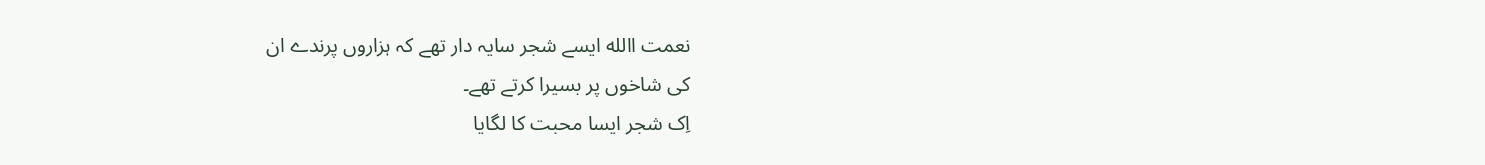نعمت االله ایسے شجر سایہ دار تھے کہ ہزاروں پرندے ان
کی شاخوں پر بسیرا کرتے تھے۔
اِک شجر ایسا محبت کا لگایا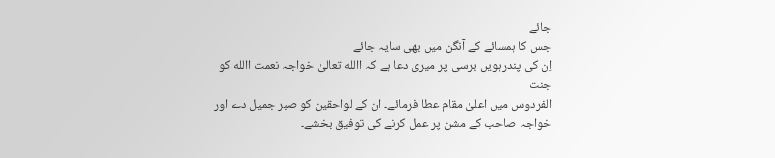جائے
جس کا ہمسائے کے آنگن میں بھی سایہ جائے
اِن کی پندرہویں برسی پر میری دعا ہے کہ االله تعالیٰ خواجہ نعمت االله کو جنت
الفردوس میں اعلیٰ مقام عطا فرمائے۔ ان کے لواحقین کو صبر جمیل دے اور
خواجہ صاحب کے مشن پر عمل کرنے کی توفیق بخشے۔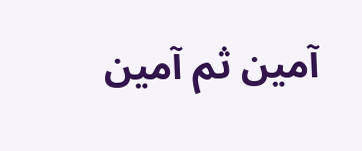آمین ثم آمین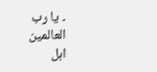۔ یا رب
العالمین
اہل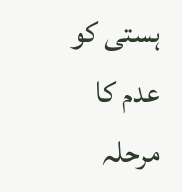ہستی کو عدم کا مرحلہ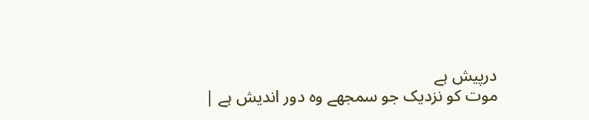درپیش ہے
موت کو نزدیک جو سمجھے وہ دور اندیش ہے |